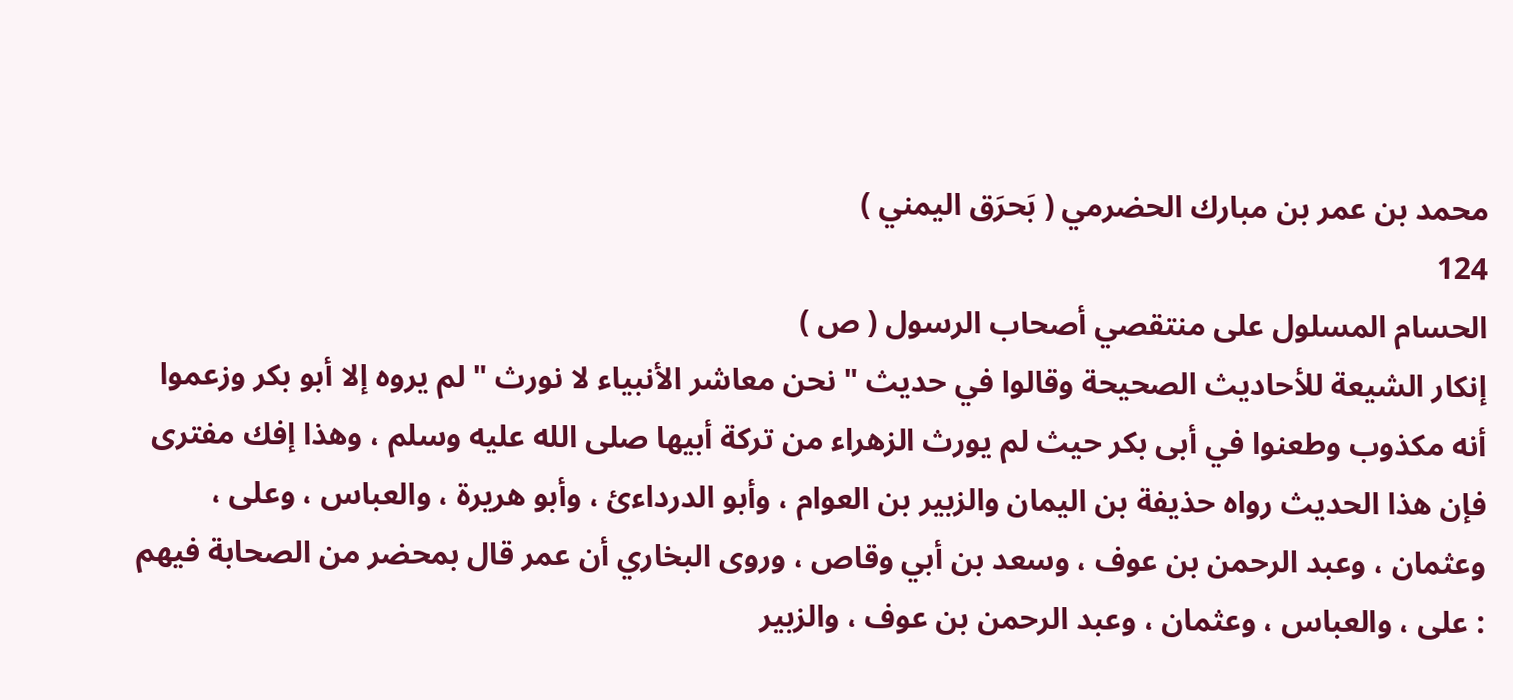محمد بن عمر بن مبارك الحضرمي ( بَحرَق اليمني )
124
الحسام المسلول على منتقصي أصحاب الرسول ( ص )
إنكار الشيعة للأحاديث الصحيحة وقالوا في حديث " نحن معاشر الأنبياء لا نورث " لم يروه إلا أبو بكر وزعموا أنه مكذوب وطعنوا في أبى بكر حيث لم يورث الزهراء من تركة أبيها صلى الله عليه وسلم ، وهذا إفك مفترى فإن هذا الحديث رواه حذيفة بن اليمان والزبير بن العوام ، وأبو الدرداءئ ، وأبو هريرة ، والعباس ، وعلى ، وعثمان ، وعبد الرحمن بن عوف ، وسعد بن أبي وقاص ، وروى البخاري أن عمر قال بمحضر من الصحابة فيهم : على ، والعباس ، وعثمان ، وعبد الرحمن بن عوف ، والزبير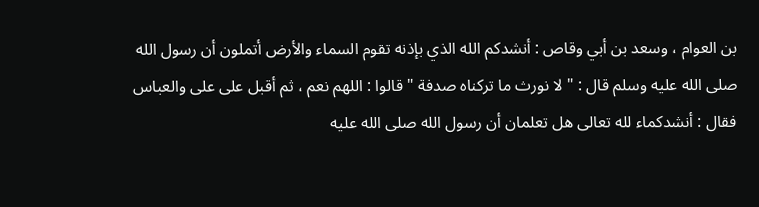بن العوام ، وسعد بن أبي وقاص : أنشدكم الله الذي بإذنه تقوم السماء والأرض أتملون أن رسول الله صلى الله عليه وسلم قال : " لا نورث ما تركناه صدفة " قالوا : اللهم نعم ، ثم أقبل على على والعباس فقال : أنشدكماء لله تعالى هل تعلمان أن رسول الله صلى الله عليه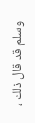وسلم قد قال ذلك ،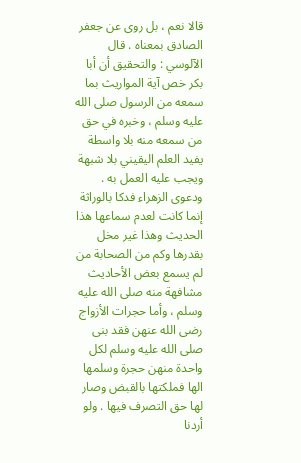قالا نعم ، بل روى عن جعفر الصادق بمعناه . قال الآلوسي : والتحقيق أن أبا بكر خص آية المواريث بما سمعه من الرسول صلى الله عليه وسلم ، وخبره في حق من سمعه منه بلا واسطة يفيد العلم اليقيني بلا شبهة ويجب عليه العمل به . ودعوى الزهراء فدكا بالوراثة إنما كانت لعدم سماعها هذا الحديث وهذا غير مخل بقدرها وكم من الصحابة من لم يسمع بعض الأحاديث مشافهة منه صلى الله عليه وسلم ، وأما حجرات الأزواج رضى الله عنهن فقد بنى صلى الله عليه وسلم لكل واحدة منهن حجرة وسلمها الها فملكتها بالقبض وصار لها حق التصرف فيها . ولو أردنا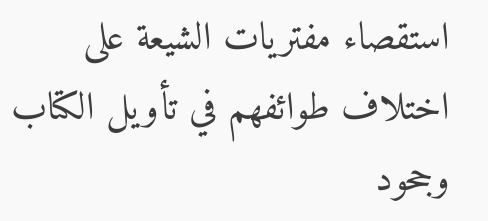استقصاء مفتريات الشيعة على اختلاف طوائفهم في تأويل الكتاب وجحود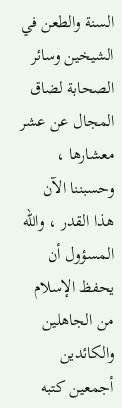السنة والطعن في الشيخين وسائر الصحابة لضاق المجال عن عشر معشارها ، وحسبننا الآن هذا القدر ، والله المسؤول أن يحفظ الإسلام من الجاهلين والكائدين أجمعين كتبه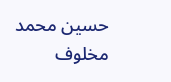حسين محمد مخلوف